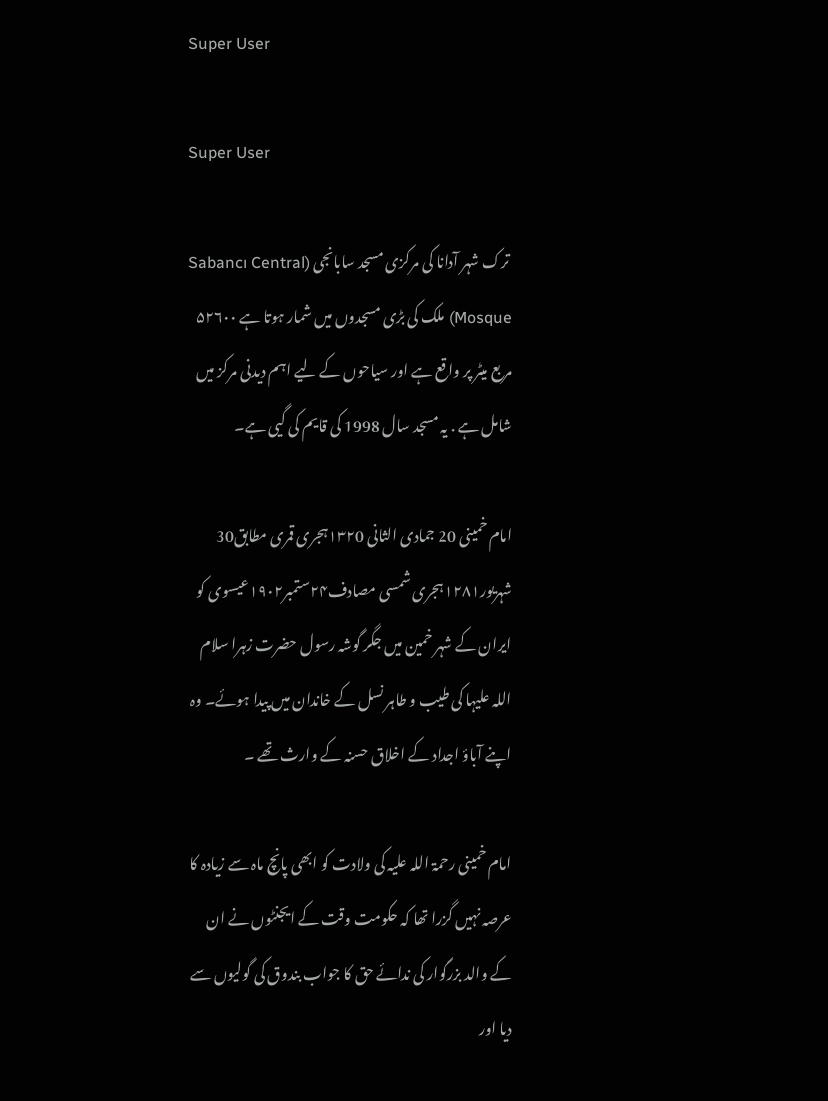Super User

Super User

 ترک شہر آدانا کی مرکزی مسجد سابانجی (Sabancı Central Mosque) ملک کی بڑی مسجدوں میں شمار ہوتا ہے ۵۲۶۰۰ مربع میٹر پر واقع ہے اور سیاحوں کے لیے اہم دیدنی مرکز میں شامل ہے . یہ مسجد سال 1998 کی قایم کی گیی ہے۔

امام خمینی 20 جمادی الثانی ۱۳۲0ہجری قمری مطابق30 شہریور۱۲۸۱ہجری شمسی مصادف۲۴ستمبر۱۹۰۲عیسوی کو ایران کے شہر خمین میں جگر گوشہ رسول حضرت زہرا سلام اللہ علیہا کی طیب و طاہر نسل کے خاندان میں پیدا ہوئے۔ وہ اپنے آباؤ اجداد کے اخلاق حسنہ کے وارث تھے ۔

امام خمینی رحمۃ اللہ علیہ کی ولادت کو ابھی پانچ ماہ سے زیادہ کا عرصہ نہیں گزرا تھا کہ حکومت وقت کے ایجنٹوں نے ان کے والد بزرگوار کی ندائے حق کا جواب بندوق کی گولیوں سے دیا اور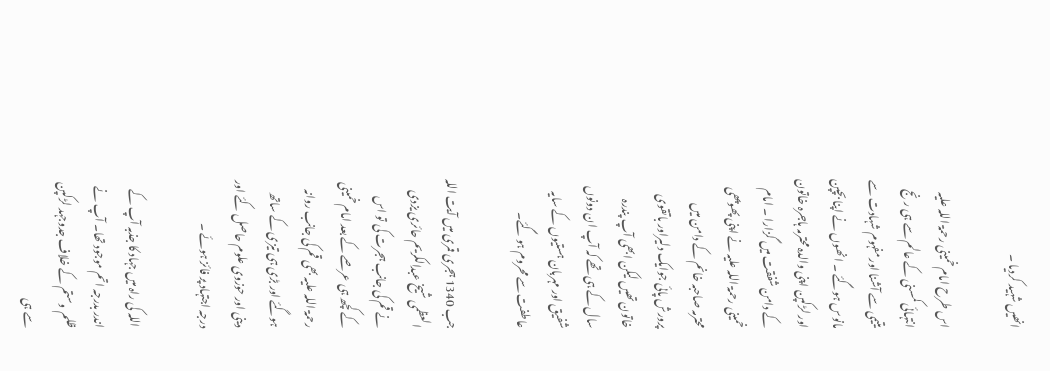انھیں شہید کردیا ۔

اس طرح امام خمینی رحمۃ اللہ علیہ انتہائی کمسنی کے عالم سے ہی رنج یتیمی سے آشنا اور مفہوم شہادت سے مانوس ہوگئے ۔ انھوں نے اپنا بچپن اور لڑکپن اپنی والدہ محترمہ ہاجرہ خاتون کے دامن شفقت میں گزارا ۔ امام خمینی رحمۃ اللہ علیہ نے اپنی پھوپھی محترمہ صاحبہ خانم کے دامن میں پرورش پائی جوایک دلیراور باتقوی خاتون تھیں لیکن ابھی آپ پندرہ سال کے ہی تھے کہ آپ ان دونوں شفیق اور مہربان ہستیوں کے سایہ عاطفت سے محروم ہو گئے۔

جب 1340 ہجری قمری میں آیت اللہ العظمی شیخ عبدالکریم حائری یزدی نے قم کی جانب ہجرت کی تو اس کے کچھ ہی عرصے کے بعد امام خمینی رحمۃ اللہ علیہ بھی قم کی جانب روانہ ہوگئے اور بڑی ہی تیزی کے ساتھ دینی اور حوزوی علوم حاصل کئے اور درجہ اجتہاد پر فائز ہوئے ۔

اللہ کی راہ میں جہاد کا جذبہ آپ کے اندر بدرجہ اتم موجود تھا۔ آپ نے ظلم وستم کے خلاف جدوجہد لڑکپن سے ہی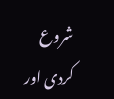شروع کردی اور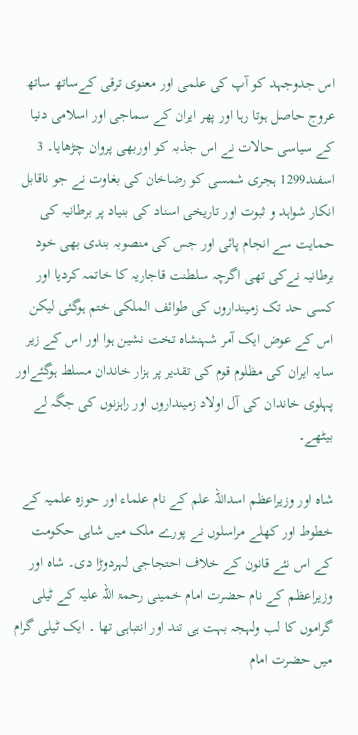اس جدوجہد کو آپ کی علمی اور معنوی ترقی کےساتھ ساتھ عروج حاصل ہوتا رہا اور پھر ایران کے سماجی اور اسلامی دنیا کے سیاسی حالات نے اس جذبہ کو اوربھی پروان چڑھایا۔ 3 اسفند1299 ہجری شمسی کو رضاخان کی بغاوت نے جو ناقابل انکار شواہد و ثبوت اور تاریخی اسناد کی بنیاد پر برطانیہ کی حمایت سے انجام پائی اور جس کی منصوبہ بندی بھی خود برطانیہ نےکی تھی اگرچہ سلطنت قاجاریہ کا خاتمہ کردیا اور کسی حد تک زمینداروں کی طوائف الملکی ختم ہوگئی لیکن اس کے عوض ایک آمر شہنشاہ تخت نشین ہوا اور اس کے زیر سایہ ایران کی مظلوم قوم کی تقدیر پر ہزار خاندان مسلط ہوگئےاور پہلوی خاندان کی آل اولاد زمینداروں اور راہزنوں کی جگہ لے بیٹھے۔

شاہ اور وزیراعظم اسداللہ علم کے نام علماء اور حوزہ علمیہ کے خطوط اور کھلے مراسلوں نے پورے ملک میں شاہی حکومت کے اس نئے قانون کے خلاف احتجاجی لہردوڑا دی۔ شاہ اور وزیراعظم کے نام حضرت امام خمینی رحمۃ اللہ علیہ کے ٹیلی گراموں کا لب ولہجہ بہت ہی تند اور انتباہی تھا ۔ ایک ٹیلی گرام میں حضرت امام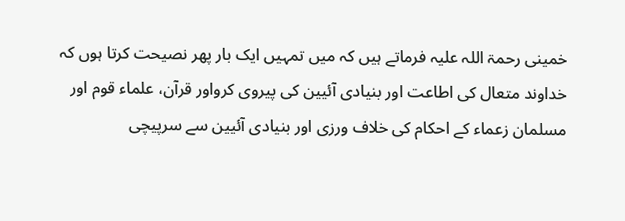خمینی رحمۃ اللہ علیہ فرماتے ہیں کہ میں تمہیں ایک بار پھر نصیحت کرتا ہوں کہ خداوند متعال کی اطاعت اور بنیادی آئیین کی پیروی کرواور قرآن، علماء قوم اور مسلمان زعماء کے احکام کی خلاف ورزی اور بنیادی آئیین سے سرپیچی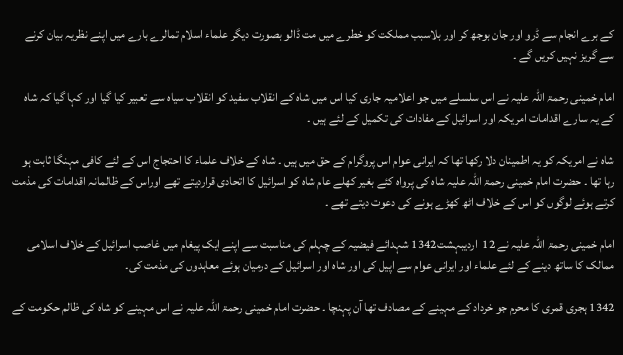کے برے انجام سے ڈرو اور جان بوجھ کر اور بلاسبب مملکت کو خطرے میں مت ڈالو بصورت دیگر علماء اسلام تمالرے بارے میں اپنے نظریہ بیان کرنے سے گریز نہیں کریں گے ۔

امام خمینی رحمۃ اللہ علیہ نے اس سلسلے میں جو اعلامیہ جاری کیا اس میں شاہ کے انقلاب سفید کو انقلاب سیاہ سے تعبیر کیا گیا اور کہا گیا کہ شاہ کے یہ سارے اقدامات امریکہ اور اسرائیل کے مفادات کی تکمیل کے لئے ہیں ۔

شاہ نے امریکہ کو یہ اطمینان دلا رکھا تھا کہ ایرانی عوام اس پروگرام کے حق میں ہیں ۔ شاہ کے خلاف علماء کا احتجاج اس کے لئے کافی مہنگا ثابت ہو رہا تھا ۔ حضرت امام خمینی رحمۃ اللہ علیہ شاہ کی پرواہ کئے بغیر کھلے عام شاہ کو اسرائیل کا اتحادی قراردیتے تھے اوراس کے ظالمانہ اقدامات کی مذمت کرتے ہوئے لوگوں کو اس کے خلاف اٹھ کھڑے ہونے کی دعوت دیتے تھے ۔

امام خمینی رحمۃ اللہ علیہ نے 12  اردیبہشت1342 شہدائے فیضیہ کے چہلم کی مناسبت سے اپنے ایک پیغام میں غاصب اسرائیل کے خلاف اسلامی ممالک کا ساتھ دینے کے لئے علماء اور ایرانی عوام سے اپیل کی اور شاہ اور اسرائیل کے درمیان ہوئے معاہدوں کی مذمت کی۔

1342 ہجری قمری کا محرم جو خرداد کے مہینے کے مصادف تھا آن پہنچا ۔ حضرت امام خمینی رحمۃ اللہ علیہ نے اس مہینے کو شاہ کی ظالم حکومت کے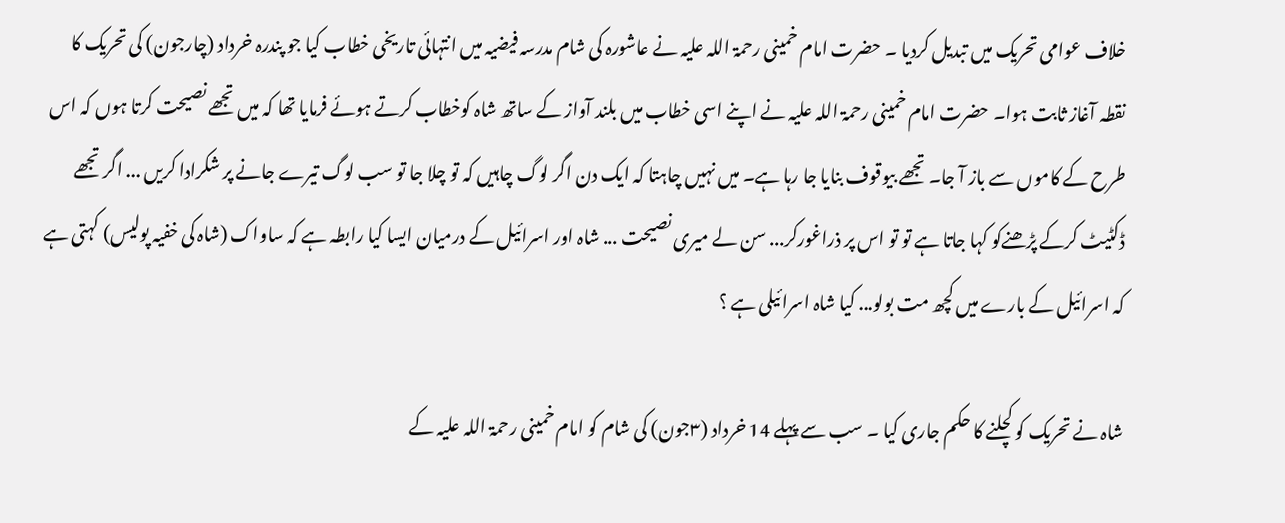خلاف عوامی تحریک میں تبدیل کردیا ۔ حضرت امام خمینی رحمۃ اللہ علیہ نے عاشورہ کی شام مدرسہ فیضیہ میں انتہائی تاریخی خطاب کیا جو پندرہ خرداد (چارجون) کی تحریک کا نقطہ آغاز ثابت ہوا۔ حضرت امام خمینی رحمۃ اللہ علیہ نے اپنے اسی خطاب میں بلند آواز کے ساتھ شاہ کوخطاب کرتے ہوئے فرمایا تھا کہ میں تجھے نصیحت کرتا ہوں کہ اس طرح کے کاموں سے باز آ جا۔ تجھے بیوقوف بنایا جا رہا ہے۔ میں نہیں چاہتا کہ ایک دن اگر لوگ چاہیں کہ تو چلا جا تو سب لوگ تیرے جانے پر شکرادا کریں ... اگر تجھے ڈکٹیٹ کرکے پڑھنےکو کہا جاتا ہے تو تو اس پر ذراغورکر... سن لے میری نصیحت ... شاہ اور اسرائیل کے درمیان ایسا کیا رابطہ ہے کہ ساواک (شاہ کی خفیہ پولیس) کہتی ہے کہ اسرائیل کے بارے میں کچھ مت بولو... کیا شاہ اسرائیلی ہے ؟

شاہ نے تحریک کو کچلنے کا حکم جاری کیا ۔ سب سے پہلے 14 خرداد (۳جون) کی شام کو امام خمینی رحمۃ اللہ علیہ کے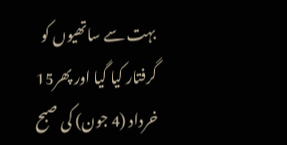بہت سے ساتھیوں کو گرفتار کیا گیا اور پھر15  خرداد (4 جون) کی صبح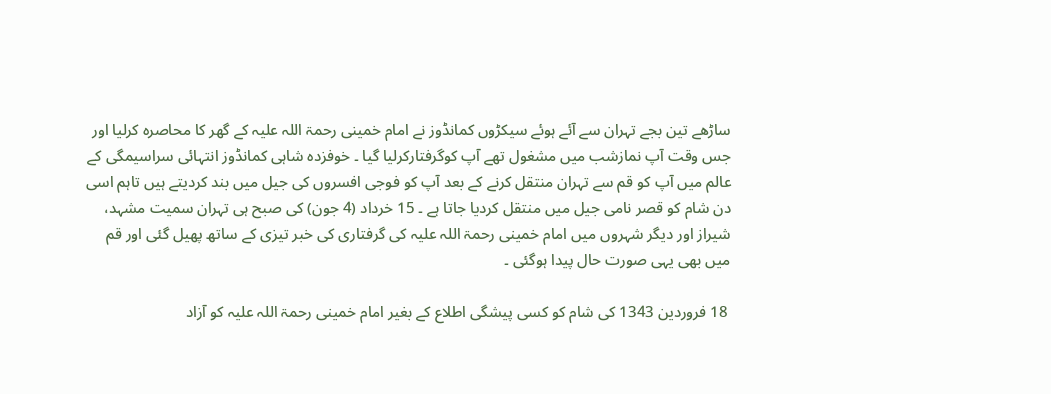ساڑھے تین بجے تہران سے آئے ہوئے سیکڑوں کمانڈوز نے امام خمینی رحمۃ اللہ علیہ کے گھر کا محاصرہ کرلیا اور جس وقت آپ نمازشب میں مشغول تھے آپ کوگرفتارکرلیا گیا ۔ خوفزدہ شاہی کمانڈوز انتہائی سراسیمگی کے عالم میں آپ کو قم سے تہران منتقل کرنے کے بعد آپ کو فوجی افسروں کی جیل میں بند کردیتے ہیں تاہم اسی دن شام کو قصر نامی جیل میں منتقل کردیا جاتا ہے ۔ 15 خرداد (4 جون) کی صبح ہی تہران سمیت مشہد، شیراز اور دیگر شہروں میں امام خمینی رحمۃ اللہ علیہ کی گرفتاری کی خبر تیزی کے ساتھ پھیل گئی اور قم میں بھی یہی صورت حال پیدا ہوگئی ۔

 18 فروردین 1343 کی شام کو کسی پیشگی اطلاع کے بغیر امام خمینی رحمۃ اللہ علیہ کو آزاد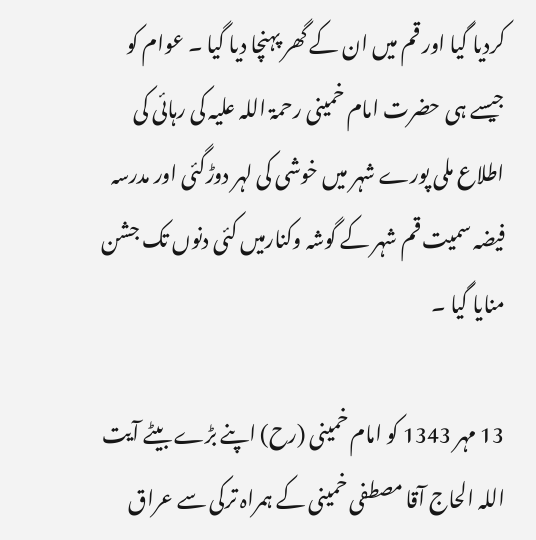کردیا گیا اور قم میں ان کے گھر پہنچا دیا گیا ۔ عوام کو جیسے ہی حضرت امام خمینی رحمۃ اللہ علیہ کی رہائی کی اطلاع ملی پورے شہر میں خوشی کی لہر دوڑگئی اور مدرسہ فیضہ سمیت قم شہر کے گوشہ وکنارمیں کئی دنوں تک جشن منایا گیا ۔

13 مہر 1343 کو امام خمینی (رح) اپنے بڑے بیٹے آیت اللہ الحاج آقا مصطفی خمینی کے ہمراہ ترکی سے عراق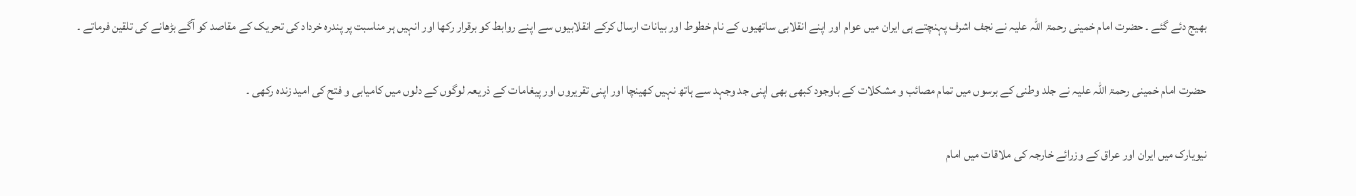بھیج دئے گئے ۔ حضرت امام خمینی رحمۃ اللہ علیہ نے نجف اشرف پہنچتے ہی ایران میں عوام اور اپنے انقلابی ساتھیوں کے نام خطوط اور بیانات ارسال کرکے انقلابیوں سے اپنے روابط کو برقرار رکھا اور انہیں ہر مناسبت پر پندرہ خرداد کی تحریک کے مقاصد کو آگے بڑھانے کی تلقین فرماتے ۔

حضرت امام خمینی رحمۃ اللہ علیہ نے جلد وطنی کے برسوں میں تمام مصائب و مشکلات کے باوجود کبھی بھی اپنی جد وجہد سے ہاتھ نہیں کھینچا اور اپنی تقریروں اور پیغامات کے ذریعہ لوگوں کے دلوں میں کامیابی و فتح کی امید زندہ رکھی ۔

نیویارک میں ایران اور عراق کے وزرائے خارجہ کی ملاقات میں امام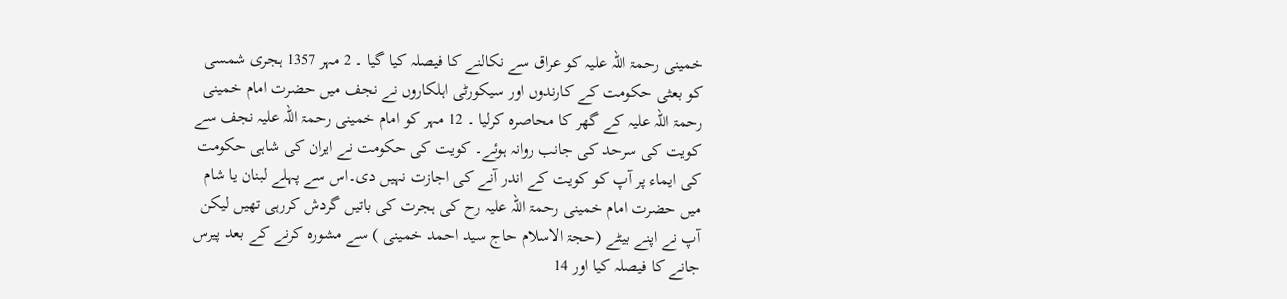خمینی رحمۃ اللہ علیہ کو عراق سے نکالنے کا فیصلہ کیا گیا ۔ 2 مہر 1357 ہجری شمسی کو بعثی حکومت کے کارندوں اور سیکورٹی اہلکاروں نے نجف میں حضرت امام خمینی رحمۃ اللہ علیہ کے گھر کا محاصرہ کرلیا ۔ 12 مہر کو امام خمینی رحمۃ اللہ علیہ نجف سے کویت کی سرحد کی جانب روانہ ہوئے۔ کویت کی حکومت نے ایران کی شاہی حکومت کی ایماء پر آپ کو کویت کے اندر آنے کی اجازت نہیں دی۔اس سے پہلے لبنان یا شام میں حضرت امام خمینی رحمۃ اللہ علیہ رح کی ہجرت کی باتیں گردش کررہی تھیں لیکن آپ نے اپنے بیٹے (حجۃ الاسلام حاج سید احمد خمینی ) سے مشورہ کرنے کے بعد پیرس جانے کا فیصلہ کیا اور 14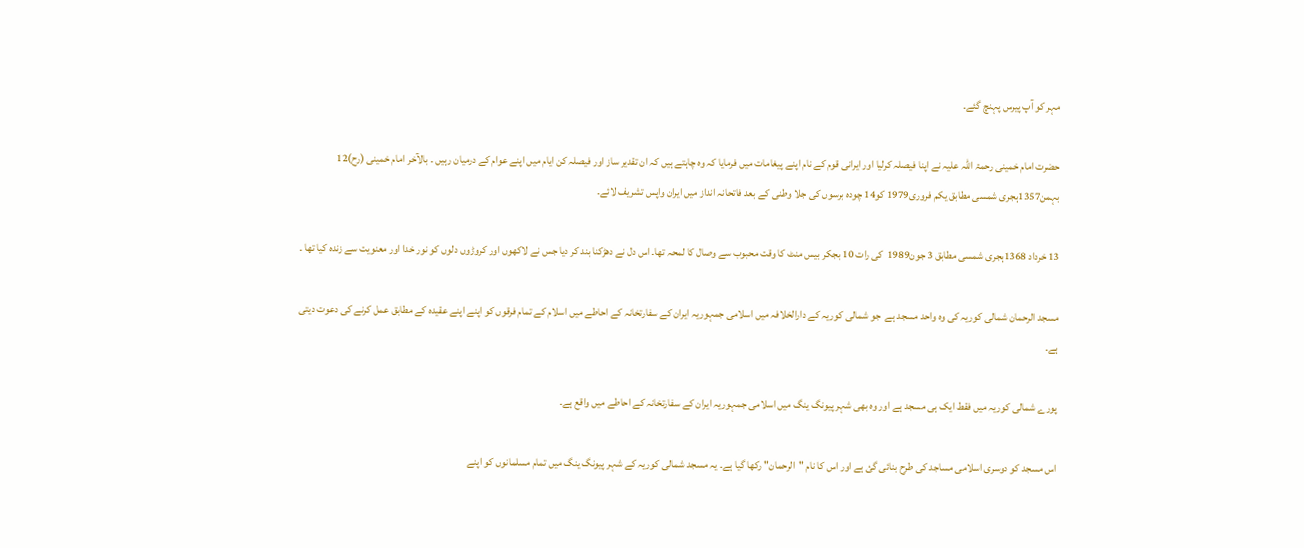مہر کو آپ پیرس پہنچ گئے۔

حضرت امام خمینی رحمۃ اللہ علیہ نے اپنا فیصلہ کرلیا اور ایرانی قوم کے نام اپنے پیغامات میں فرمایا کہ وہ چاہتے ہیں کہ ان تقدیر ساز اور فیصلہ کن ایام میں اپنے عوام کے درمیان رہیں ۔ بالآخر امام خمینی (رح)12 بہمن1357ہجری شمسی مطابق یکم فروری1979 کو14 چودہ برسوں کی جلا وطنی کے بعد فاتحانہ انداز میں ایران واپس تشریف لائے۔

13 خرداد 1368ہجری شمسی مطابق 3 جون1989  کی رات 10 بجکر بیس منٹ کا وقت محبوب سے وصال کا لمحہ تھا۔ اس دل نے دھڑکنا بند کر دیا جس نے لاکھوں اور کروڑوں دلوں کو نور خدا اور معنویت سے زندہ کیا تھا ۔

مسجد الرحمان شمالی کوریہ کی وہ واحد مسجد ہے  جو شمالی کوریہ کے دارالخلافہ میں اسلامی جمہوریہ ایران کے سفارتخانہ کے احاطے میں اسلام کے تمام فرقوں کو اپنے اپنے عقیدہ کے مطابق عمل کرنے کی دعوت دیتی ہے۔

پورے شمالی کوریہ میں فقط ایک ہی مسجد ہے اور وہ بھی شہر پیونگ ینگ میں اسلامی جمہوریہ ایران کے سفارتخانہ کے احاطے میں واقع ہے۔

اس مسجد کو دوسری اسلامی مساجد کی طرح بنائی گئ ہے اور اس کا نام "الرحمان" رکھا گیا ہے۔ یہ مسجد شمالی کوریہ کے شہر پیونگ ینگ میں تمام مسلمانوں کو اپنے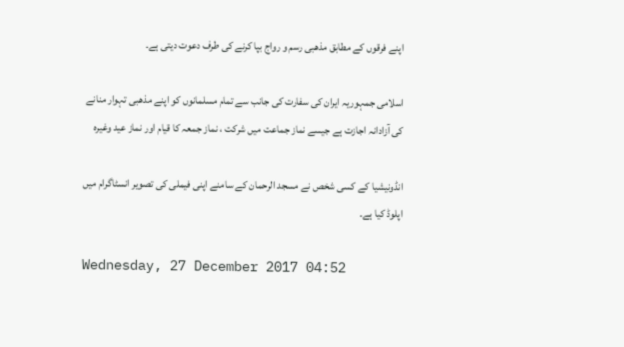اپنے فرقوں کے مطابق مذھبی رسم و رواج بپا کرنے کی طرف دعوت دیتی ہے۔

اسلامی جمہوریہ ایران کی سفارت کی جانب سے تمام مسلمانوں کو اپنے مذھبی تہوار منانے کی آزادانہ اجازت ہے جیسے نماز جماعت میں شرکت ، نماز جمعہ کا قیام اور نماز عید وغیرہ

انڈونیشیا کے کسی شخص نے مسجد الرحمان کے سامنے اپنی فیملی کی تصویر انسٹاگرام میں اپلوڈ کیا ہے۔

Wednesday, 27 December 2017 04:52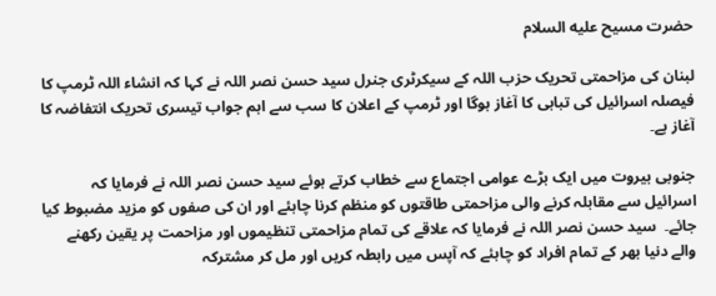حضرت مسیح علیه السلام

لبنان کی مزاحمتی تحریک حزب اللہ کے سیکرٹری جنرل سید حسن نصر اللہ نے کہا کہ انشاء اللہ ٹرمپ کا فیصلہ اسرائیل کی تباہی کا آغاز ہوگا اور ٹرمپ کے اعلان کا سب سے اہم جواب تیسری تحریک انتفاضہ کا آغاز ہے۔

جنوبی بیروت میں ایک بڑے عوامی اجتماع سے خطاب کرتے ہوئے سید حسن نصر اللہ نے فرمایا کہ اسرائیل سے مقابلہ کرنے والی مزاحمتی طاقتوں کو منظم کرنا چاہئے اور ان کی صفوں کو مزید مضبوط کیا جائے۔  سید حسن نصر اللہ نے فرمایا کہ علاقے کی تمام مزاحمتی تنظیموں اور مزاحمت پر یقین رکھنے والے دنیا بھر کے تمام افراد کو چاہئے کہ آپس میں رابطہ کریں اور مل کر مشترکہ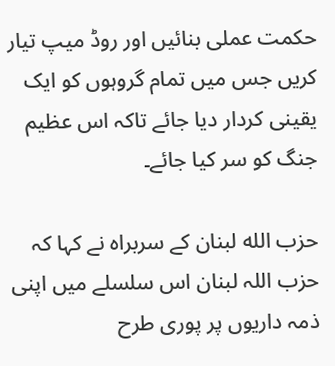حکمت عملی بنائیں اور روڈ میپ تیار کریں جس میں تمام گروہوں کو ایک یقینی کردار دیا جائے تاکہ اس عظیم جنگ کو سر کیا جائے۔

حزب الله لبنان کے سربراہ نے کہا کہ حزب اللہ لبنان اس سلسلے میں اپنی ذمہ داریوں پر پوری طرح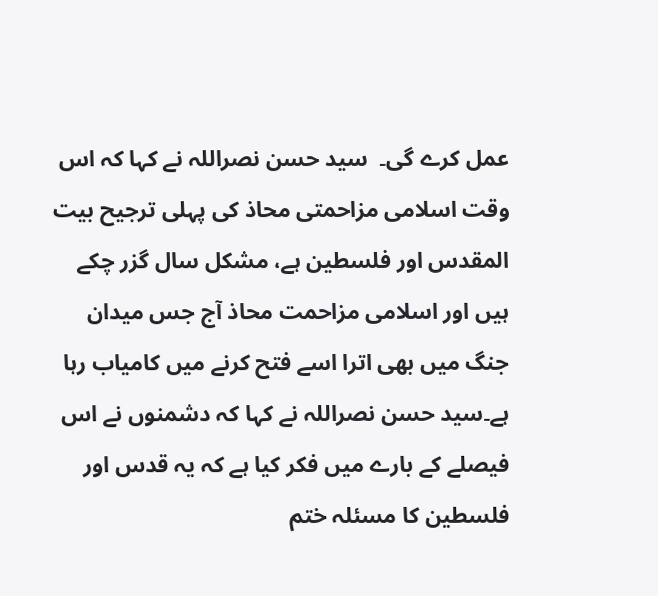عمل کرے گی۔  سید حسن نصراللہ نے کہا کہ اس وقت اسلامی مزاحمتی محاذ کی پہلی ترجیح بیت المقدس اور فلسطین ہے، مشکل سال گزر چکے ہیں اور اسلامی مزاحمت محاذ آج جس میدان جنگ میں بھی اترا اسے فتح کرنے میں کامیاب رہا ہے۔سید حسن نصراللہ نے کہا کہ دشمنوں نے اس فیصلے کے بارے میں فکر کیا ہے کہ یہ قدس اور فلسطین کا مسئلہ ختم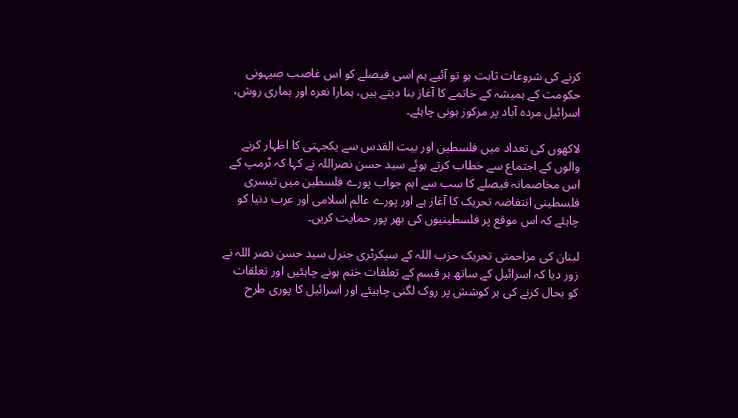کرنے کی شروعات ثابت ہو تو آئیے ہم اسی فیصلے کو اس غاصب صیہونی حکومت کے ہمیشہ کے خاتمے کا آغاز بنا دیتے ہیں، ہمارا نعرہ اور ہماری روش، اسرائیل مردہ آباد پر مرکوز ہونی چاہئے۔

لاکھوں کی تعداد میں فلسطین اور بیت القدس سے یکجہتی کا اظہار کرنے والوں کے اجتماع سے خطاب کرتے ہوئے سید حسن نصراللہ نے کہا کہ ٹرمپ کے اس مخاصمانہ فیصلے کا سب سے اہم جواب پورے فلسطین میں تیسری فلسطینی انتفاضہ تحریک کا آغاز ہے اور پورے عالم اسلامی اور عرب دنیا کو چاہئے کہ اس موقع پر فلسطینیوں کی بھر پور حمایت کریں۔

لبنان کی مزاحمتی تحریک حزب اللہ کے سیکرٹری جنرل سید حسن نصر اللہ نے زور دیا کہ اسرائیل کے ساتھ ہر قسم کے تعلقات ختم ہونے چاہئیں اور تعلقات کو بحال کرنے کی ہر کوشش پر روک لگنی چاہیئے اور اسرائیل کا پوری طرح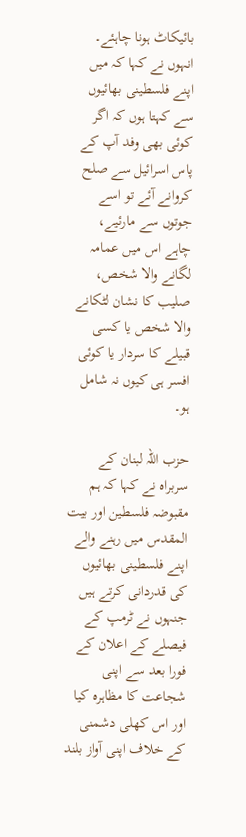بائیکاٹ ہونا چاہئے۔ انہوں نے کہا کہ میں اپنے فلسطینی بھائیوں سے کہتا ہوں کہ اگر کوئی بھی وفد آپ کے پاس اسرائیل سے صلح کروانے آئے تو اسے جوتوں سے مارئیے، چاہے اس میں عمامہ لگانے والا شخص، صلیب کا نشان لٹکانے والا شخص یا کسی قبیلے کا سردار یا کوئی افسر ہی کیوں نہ شامل ہو۔

حزب اللہ لبنان کے سربراہ نے کہا کہ ہم مقبوضہ فلسطین اور بیت المقدس میں رہنے والے اپنے فلسطینی بھائیوں کی قدردانی کرتے ہیں جنہوں نے ٹرمپ کے فیصلے کے اعلان کے فورا بعد سے اپنی شجاعت کا مظاہرہ کیا اور اس کھلی دشمنی کے خلاف اپنی آواز بلند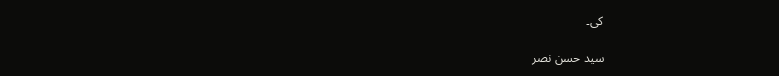کی۔

سید حسن نصر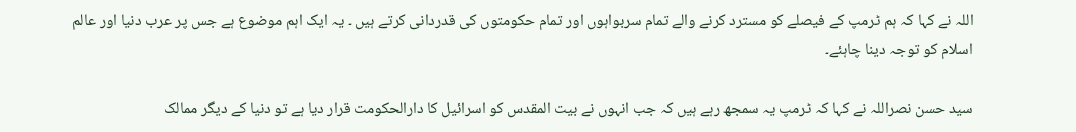اللہ نے کہا کہ ہم ٹرمپ کے فیصلے کو مسترد کرنے والے تمام سربواہوں اور تمام حکومتوں کی قدردانی کرتے ہیں ۔ یہ ایک اہم موضوع ہے جس پر عرب دنیا اور عالم اسلام کو توجہ دینا چاہئے۔

سید حسن نصراللہ نے کہا کہ ٹرمپ یہ سمجھ رہے ہیں کہ جب انہوں نے بیت المقدس کو اسرائیل کا دارالحکومت قرار دیا ہے تو دنیا کے دیگر ممالک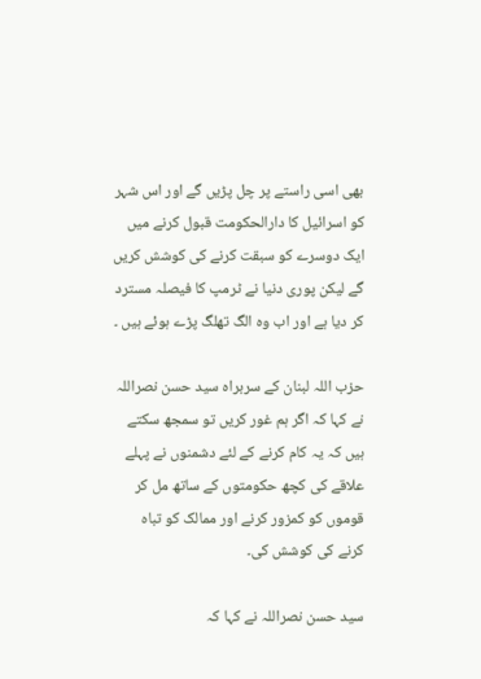بھی اسی راستے پر چل پڑیں گے اور اس شہر کو اسرائیل کا دارالحکومت قبول کرنے میں ایک دوسرے کو سبقت کرنے کی کوشش کریں گے لیکن پوری دنیا نے ٹرمپ کا فیصلہ مسترد کر دیا ہے اور اب وہ الگ تھلگ پڑے ہوئے ہیں ۔

حزب اللہ لبنان کے سربراہ سید حسن نصراللہ نے کہا کہ اگر ہم غور کریں تو سمجھ سکتے ہیں کہ یہ کام کرنے کے لئے دشمنوں نے پہلے علاقے کی کچھ حکومتوں کے ساتھ مل کر قوموں کو کمزور کرنے اور ممالک کو تباہ کرنے کی کوشش کی۔

سید حسن نصراللہ نے کہا کہ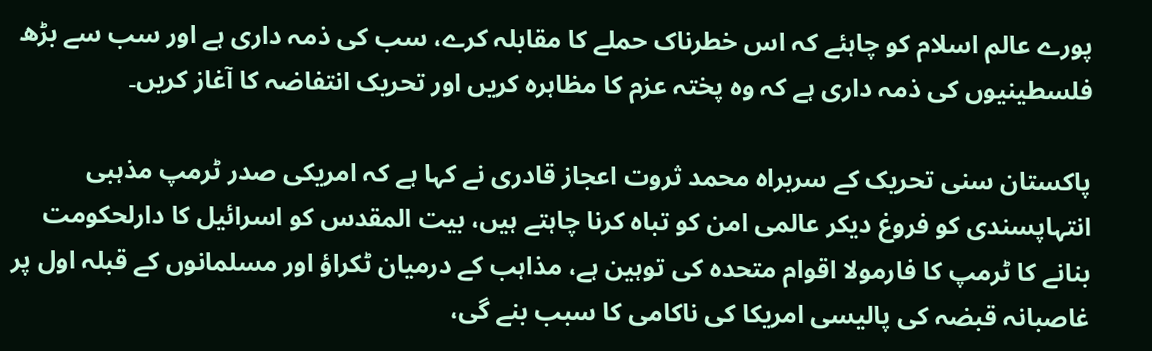پورے عالم اسلام کو چاہئے کہ اس خطرناک حملے کا مقابلہ کرے، سب کی ذمہ داری ہے اور سب سے بڑھ فلسطینیوں کی ذمہ داری ہے کہ وہ پختہ عزم کا مظاہرہ کریں اور تحریک انتفاضہ کا آغاز کریں۔

پاکستان سنی تحریک کے سربراہ محمد ثروت اعجاز قادری نے کہا ہے کہ امریکی صدر ٹرمپ مذہبی انتہاپسندی کو فروغ دیکر عالمی امن کو تباہ کرنا چاہتے ہیں، بیت المقدس کو اسرائیل کا دارلحکومت بنانے کا ٹرمپ کا فارمولا اقوام متحدہ کی توہین ہے، مذاہب کے درمیان ٹکراؤ اور مسلمانوں کے قبلہ اول پر غاصبانہ قبضہ کی پالیسی امریکا کی ناکامی کا سبب بنے گی،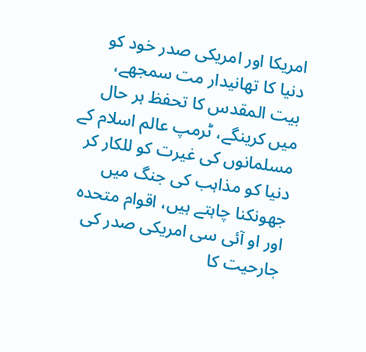امریکا اور امریکی صدر خود کو دنیا کا تھانیدار مت سمجھے، بیت المقدس کا تحفظ ہر حال میں کرینگے، ٹرمپ عالم اسلام کے مسلمانوں کی غیرت کو للکار کر دنیا کو مذاہب کی جنگ میں جھونکنا چاہتے ہیں، اقوام متحدہ اور او آئی سی امریکی صدر کی جارحیت کا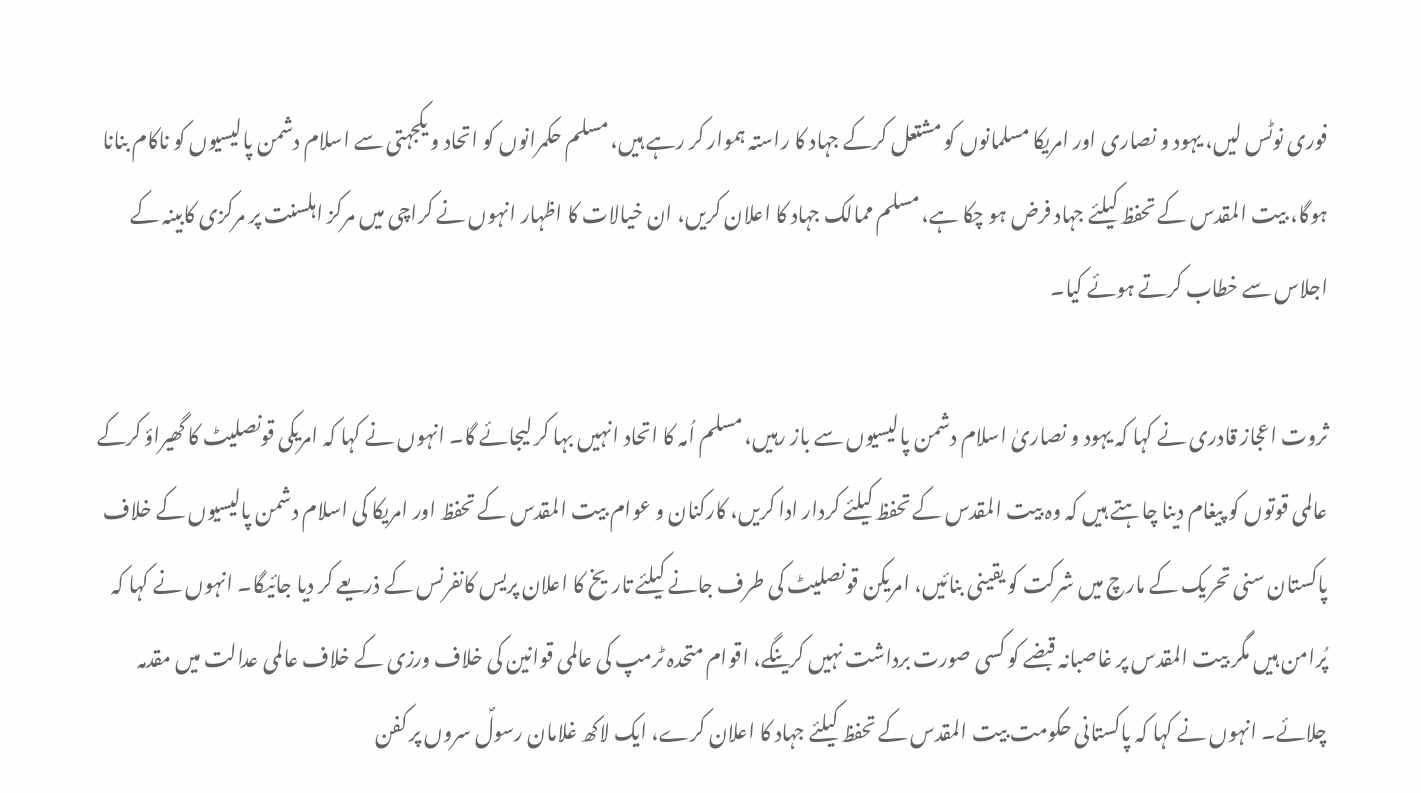فوری نوٹس لیں، یہود و نصاری اور امریکا مسلمانوں کو مشتعل کرکے جہاد کا راستہ ہموار کر رہے ہیں، مسلم حکمرانوں کو اتحاد و یکجہتی سے اسلام دشمن پالیسیوں کو ناکام بنانا ہوگا، بیت المقدس کے تحفظ کیلئے جہاد فرض ہو چکا ہے، مسلم ممالک جہاد کا اعلان کریں، ان خیالات کا اظہار انہوں نے کراچی میں مرکز اہلسنت پر مرکزی کابینہ کے اجلاس سے خطاب کرتے ہوئے کیا۔

ثروت اعجاز قادری نے کہا کہ یہود و نصاریٰ اسلام دشمن پالیسیوں سے باز رہیں، مسلم اُمہ کا اتحاد انہیں بہا کر لیجائے گا۔ انہوں نے کہا کہ امریکی قونصلیٹ کا گھیراؤ کرکے عالمی قوتوں کو پیغام دینا چاہتے ہیں کہ وہ بیت المقدس کے تحفظ کیلئے کردار ادا کریں، کارکنان و عوام بیت المقدس کے تحفظ اور امریکا کی اسلام دشمن پالیسیوں کے خلاف پاکستان سنی تحریک کے مارچ میں شرکت کو یقینی بنائیں، امریکن قونصلیٹ کی طرف جانے کیلئے تاریخ کا اعلان پریس کانفرنس کے ذریعے کر دیا جائیگا۔ انہوں نے کہا کہ پُرامن ہیں مگر بیت المقدس پر غاصبانہ قبضے کو کسی صورت برداشت نہیں کرینگے، اقوام متحدہ ٹرمپ کی عالمی قوانین کی خلاف ورزی کے خلاف عالمی عدالت میں مقدمہ چلائے۔ انہوں نے کہا کہ پاکستانی حکومت بیت المقدس کے تحفظ کیلئے جہاد کا اعلان کرے، ایک لاکھ غلامان رسولؐ سروں پر کفن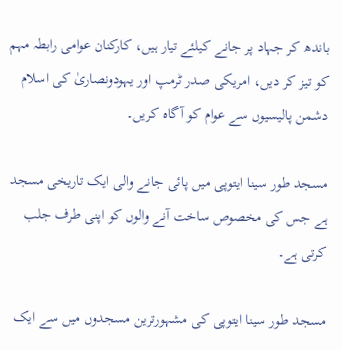باندھ کر جہاد پر جانے کیلئے تیار ہیں، کارکنان عوامی رابطہ مہم کو تیز کر دیں، امریکی صدر ٹرمپ اور یہودونصاریٰ کی اسلام دشمن پالیسیوں سے عوام کو آگاہ کریں۔

مسجد طور سینا ایتوپی میں پائی جانے والی ایک تاریخی مسجد ہے جس کی مخصوص ساخت آنے والوں کو اپنی طرف جلب کرتی ہے۔

مسجد طور سینا ایتوپی کی مشہورترین مسجدوں میں سے ایک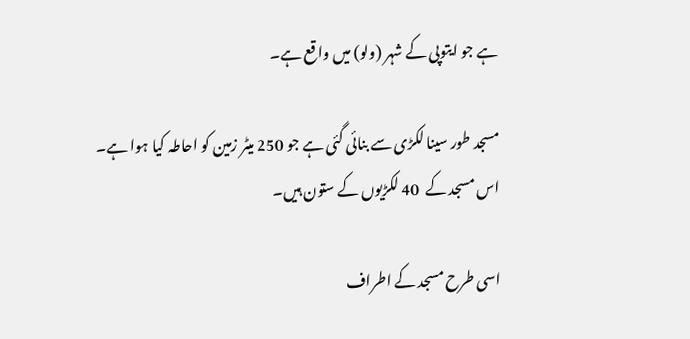ہے جو ایتوپی کے شہر (ولو) میں واقع ہے۔

مسجد طور سینا لکڑی سے بنائی گئی ہے جو 250 میٹر زمین کو احاطہ کیا ہوا ہے۔ اس مسجد کے  40 لکڑیوں کے ستون ہیں۔

اسی طرح مسجد کے اطراف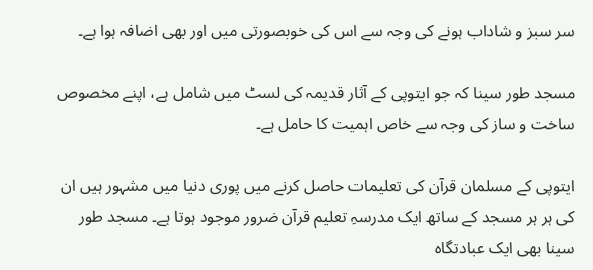سر سبز و شاداب ہونے کی وجہ سے اس کی خوبصورتی میں اور بھی اضافہ ہوا ہے۔

مسجد طور سینا کہ جو ایتوپی کے آثار قدیمہ کی لسٹ میں شامل ہے، اپنے مخصوص ساخت و ساز کی وجہ سے خاص اہمیت کا حامل ہے۔

ایتوپی کے مسلمان قرآن کی تعلیمات حاصل کرنے میں پوری دنیا میں مشہور ہیں ان کی ہر ہر مسجد کے ساتھ ایک مدرسہِ تعلیم قرآن ضرور موجود ہوتا ہے۔ مسجد طور سینا بھی ایک عبادتگاہ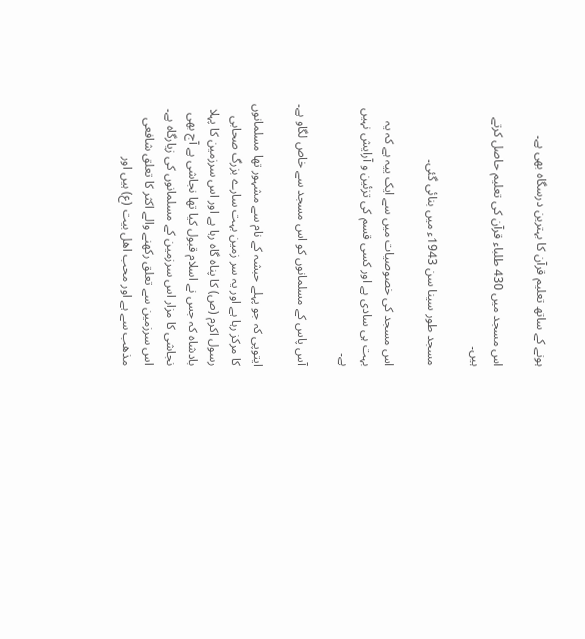ہونے کے ساتھ تعلیم قرآن کا بہترین درسگاہ بھی ہے۔

اس مسجد میں 430 طلباء قرآن کی تعلیم حاصل کرتے ہیں۔

مسجد طور سینا سن 1943ء میں بنائی گئی۔

اس مسجد کی خصوصیات میں سے ایک ییہ ہے کہ یہ بہت ہی سادی ہے اور کسی قسم کی تزئین و آرایش نہیں ہے۔

آس پاس کے مسلمانوں کو اس مسجد سے خاص لگاو ہے۔

ایتوپی کہ جو پہلے حبشہ کے نام سے مشہور تھا مسلمانوں کا مرکز رہا ہے اور یہ سر زمین بہت سارے بزرگ صحابی رسول اکرم (ص) کا پناہ گاہ رہا ہے اور اس سرزمین کا پہلا بادشاہ کہ جس نے اسلام قبول کیا تھا نجاشی ہے آج بھی نجاشی کا مزار اس سرزمین کے مسلمانوں کی زیارگاہ ہے۔ اس سرزمین سے تعلق رکھنے والے اکثر کا تعلق شافعی مذھب سے ہے اور محب اھل بیت (ع) ہیں اور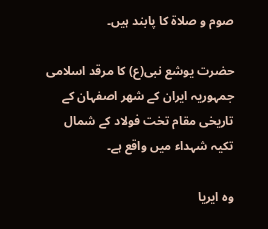صوم و صلاۃ کا پابند ہیں۔

حضرت یوشع نبی(ع) کا مرقد اسلامی جمہوریہ ایران کے شھر اصفہان کے تاریخی مقام تخت فولاد کے شمال تکیہ شہداء میں واقع ہے۔

وہ ایریا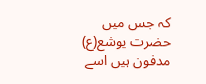کہ جس میں حضرت یوشع(ع) مدفون ہیں اسے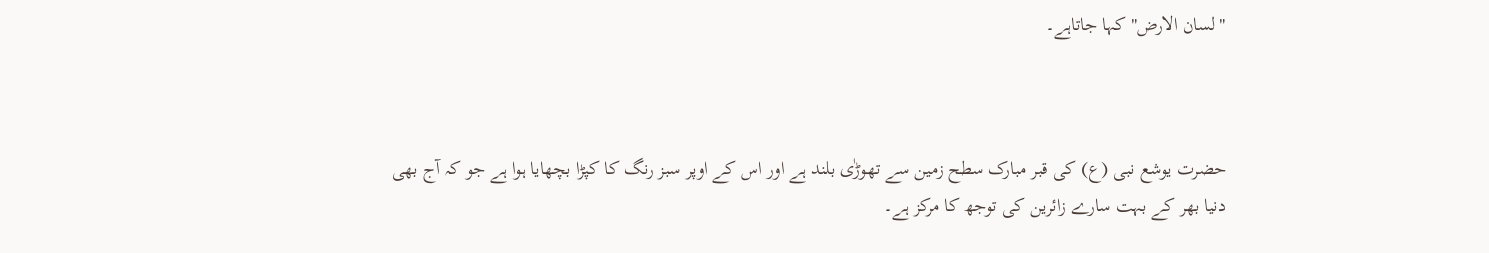"لسان الارض" کہا جاتاہے۔



حضرت یوشع نبی (ع) کی قبر مبارک سطح زمین سے تھوڑٰی بلند ہے اور اس کے اوپر سبز رنگ کا کپڑا بچھایا ہوا ہے جو کہ آج بھی دنیا بھر کے بہت سارے زائرین کی توجھ کا مرکز ہے۔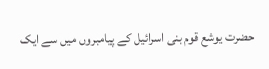حضرت یوشع قوم بنی اسرائیل کے پیامبروں میں سے ایک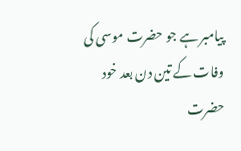پیامبر ہے جو حضرت موسی کی وفات کے تین دن بعد خود حضرت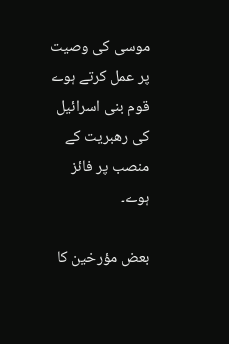موسی کی وصیت پر عمل کرتے ہوے قوم بنی اسرائیل کی رھبریت کے منصب پر فائز ہوے۔

بعض مؤرخین کا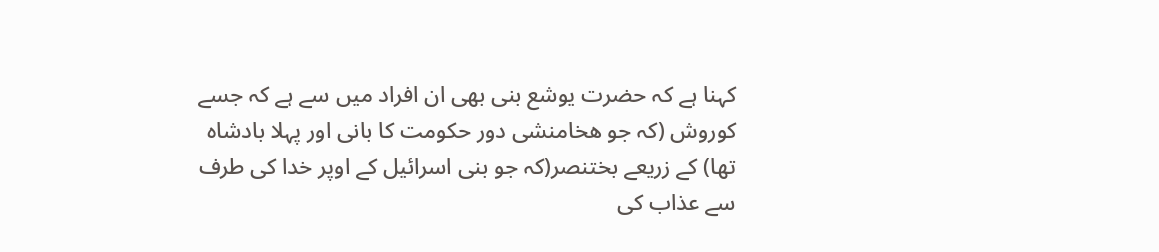کہنا ہے کہ حضرت یوشع بنی بھی ان افراد میں سے ہے کہ جسے کوروش (کہ جو ھخامنشی دور حکومت کا بانی اور پہلا بادشاہ تھا) کے زریعے بختنصر(کہ جو بنی اسرائیل کے اوپر خدا کی طرف سے عذاب کی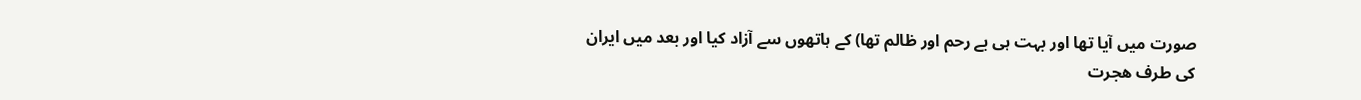صورت میں آیا تھا اور بہت ہی بے رحم اور ظالم تھا) کے ہاتھوں سے آزاد کیا اور بعد میں ایران کی طرف ھجرت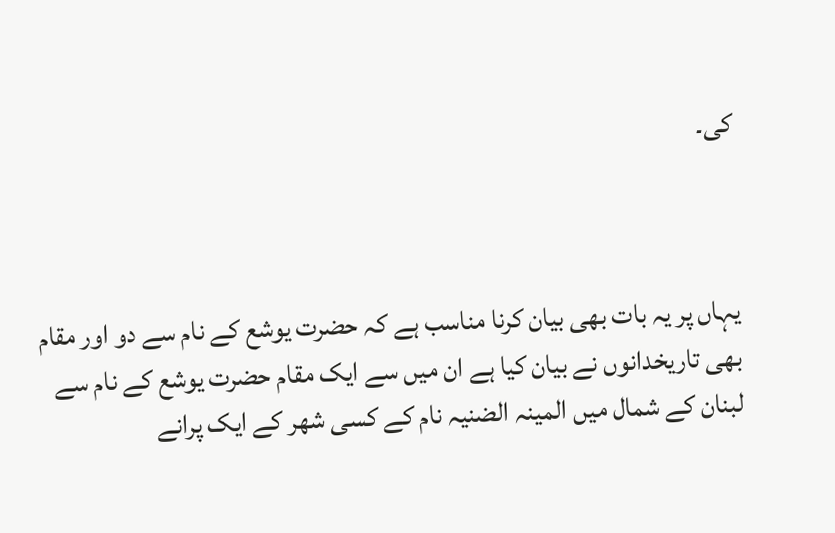کی۔



یہاں پر یہ بات بھی بیان کرنا مناسب ہے کہ حضرت یوشع کے نام سے دو اور مقام بھی تاریخدانوں نے بیان کیا ہے ان میں سے ایک مقام حضرت یوشع کے نام سے لبنان کے شمال میں المینہ الضنیہ نام کے کسی شھر کے ایک پرانے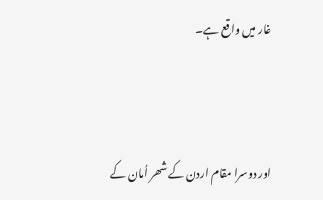غار میں واقع ہے۔



اور دوسرا مقام اردن کے شھر اُمان کے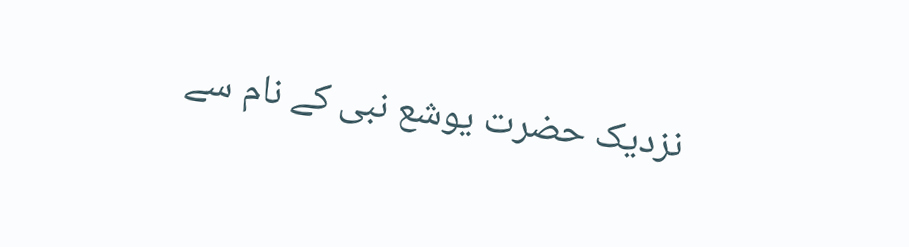نزدیک حضرت یوشع نبی کے نام سے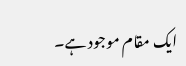ایک مقام موجود ہے۔